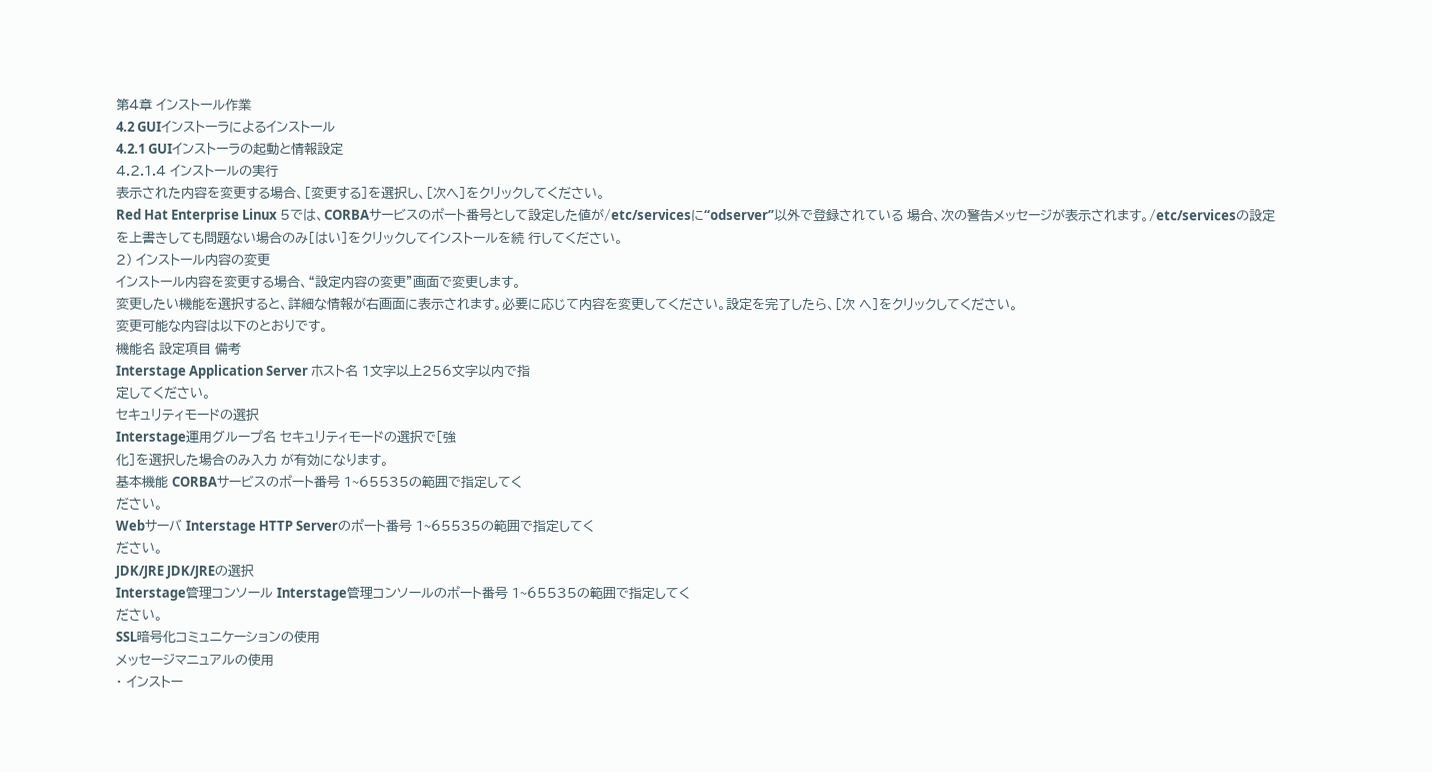第4章 インストール作業
4.2 GUIインストーラによるインストール
4.2.1 GUIインストーラの起動と情報設定
4.2.1.4 インストールの実行
表示された内容を変更する場合、[変更する]を選択し、[次へ]をクリックしてください。
Red Hat Enterprise Linux 5では、CORBAサービスのポート番号として設定した値が/etc/servicesに“odserver”以外で登録されている 場合、次の警告メッセージが表示されます。/etc/servicesの設定を上書きしても問題ない場合のみ[はい]をクリックしてインストールを続 行してください。
2) インストール内容の変更
インストール内容を変更する場合、“設定内容の変更”画面で変更します。
変更したい機能を選択すると、詳細な情報が右画面に表示されます。必要に応じて内容を変更してください。設定を完了したら、[次 へ]をクリックしてください。
変更可能な内容は以下のとおりです。
機能名 設定項目 備考
Interstage Application Server ホスト名 1文字以上256文字以内で指
定してください。
セキュリティモードの選択
Interstage運用グループ名 セキュリティモードの選択で[強
化]を選択した場合のみ入力 が有効になります。
基本機能 CORBAサービスのポート番号 1~65535の範囲で指定してく
ださい。
Webサーバ Interstage HTTP Serverのポート番号 1~65535の範囲で指定してく
ださい。
JDK/JRE JDK/JREの選択
Interstage管理コンソール Interstage管理コンソールのポート番号 1~65535の範囲で指定してく
ださい。
SSL暗号化コミュニケーションの使用
メッセージマニュアルの使用
・ インストー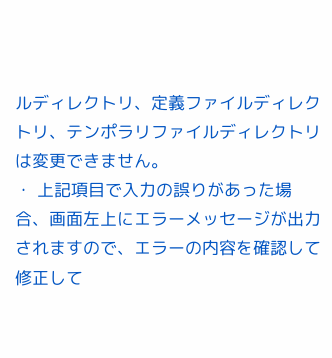ルディレクトリ、定義ファイルディレクトリ、テンポラリファイルディレクトリは変更できません。
・ 上記項目で入力の誤りがあった場合、画面左上にエラーメッセージが出力されますので、エラーの内容を確認して修正して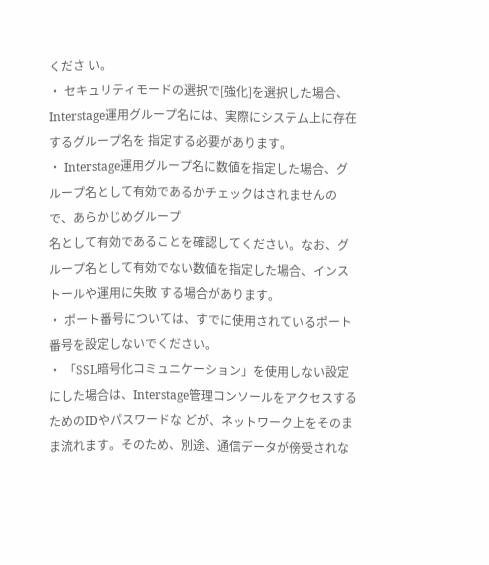くださ い。
・ セキュリティモードの選択で[強化]を選択した場合、Interstage運用グループ名には、実際にシステム上に存在するグループ名を 指定する必要があります。
・ Interstage運用グループ名に数値を指定した場合、グループ名として有効であるかチェックはされませんので、あらかじめグループ
名として有効であることを確認してください。なお、グループ名として有効でない数値を指定した場合、インストールや運用に失敗 する場合があります。
・ ポート番号については、すでに使用されているポート番号を設定しないでください。
・ 「SSL暗号化コミュニケーション」を使用しない設定にした場合は、Interstage管理コンソールをアクセスするためのIDやパスワードな どが、ネットワーク上をそのまま流れます。そのため、別途、通信データが傍受されな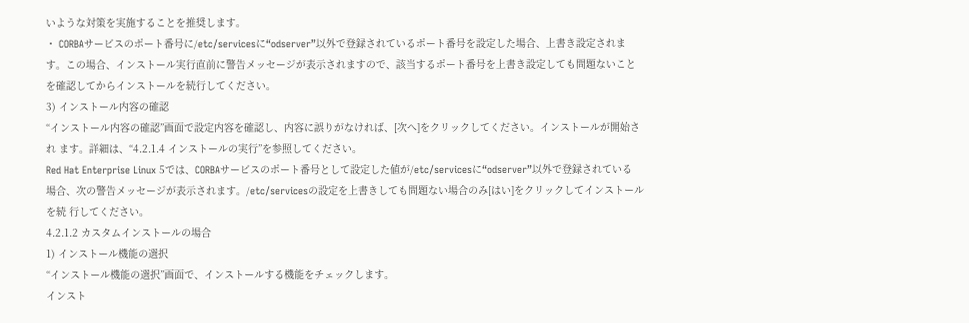いような対策を実施することを推奨します。
・ CORBAサービスのポート番号に/etc/servicesに“odserver”以外で登録されているポート番号を設定した場合、上書き設定されま
す。この場合、インストール実行直前に警告メッセージが表示されますので、該当するポート番号を上書き設定しても問題ないこと を確認してからインストールを続行してください。
3) インストール内容の確認
“インストール内容の確認”画面で設定内容を確認し、内容に誤りがなければ、[次へ]をクリックしてください。インストールが開始され ます。詳細は、“4.2.1.4 インストールの実行”を参照してください。
Red Hat Enterprise Linux 5では、CORBAサービスのポート番号として設定した値が/etc/servicesに“odserver”以外で登録されている 場合、次の警告メッセージが表示されます。/etc/servicesの設定を上書きしても問題ない場合のみ[はい]をクリックしてインストールを続 行してください。
4.2.1.2 カスタムインストールの場合
1) インストール機能の選択
“インストール機能の選択”画面で、インストールする機能をチェックします。
インスト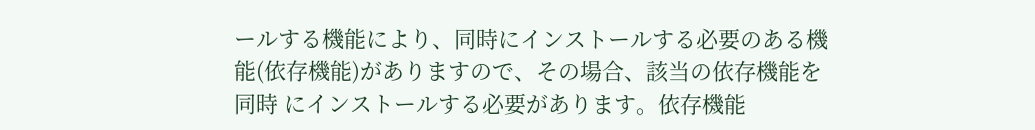ールする機能により、同時にインストールする必要のある機能(依存機能)がありますので、その場合、該当の依存機能を同時 にインストールする必要があります。依存機能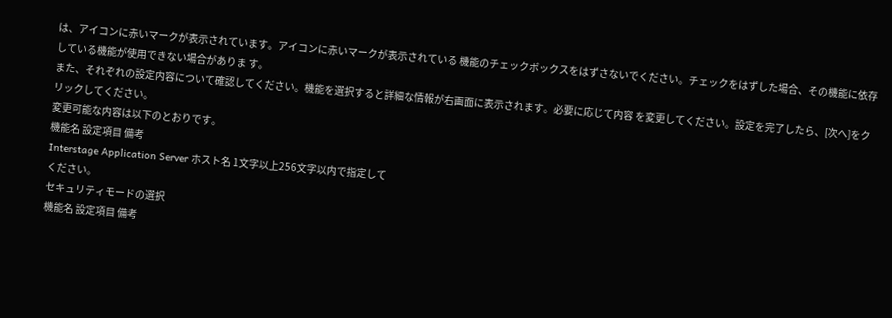は、アイコンに赤いマークが表示されています。アイコンに赤いマークが表示されている 機能のチェックボックスをはずさないでください。チェックをはずした場合、その機能に依存している機能が使用できない場合がありま す。
また、それぞれの設定内容について確認してください。機能を選択すると詳細な情報が右画面に表示されます。必要に応じて内容 を変更してください。設定を完了したら、[次へ]をクリックしてください。
変更可能な内容は以下のとおりです。
機能名 設定項目 備考
Interstage Application Server ホスト名 1文字以上256文字以内で指定して
ください。
セキュリティモードの選択
機能名 設定項目 備考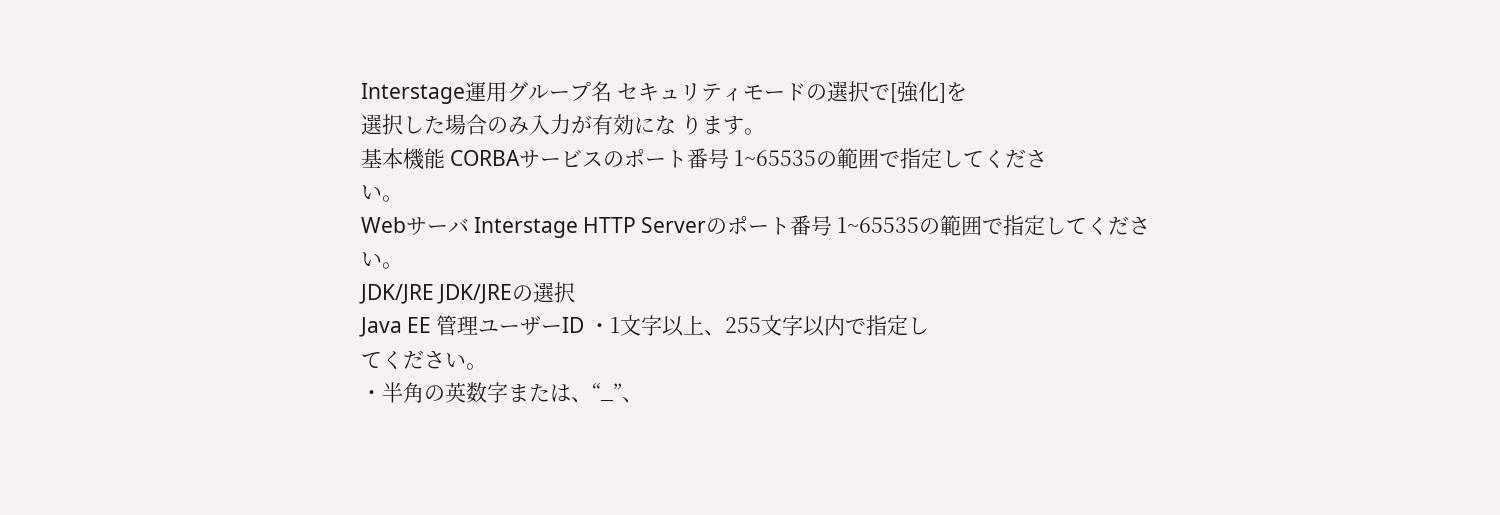Interstage運用グループ名 セキュリティモードの選択で[強化]を
選択した場合のみ入力が有効にな ります。
基本機能 CORBAサービスのポート番号 1~65535の範囲で指定してくださ
い。
Webサーバ Interstage HTTP Serverのポート番号 1~65535の範囲で指定してくださ
い。
JDK/JRE JDK/JREの選択
Java EE 管理ユーザーID ・1文字以上、255文字以内で指定し
てください。
・半角の英数字または、“_”、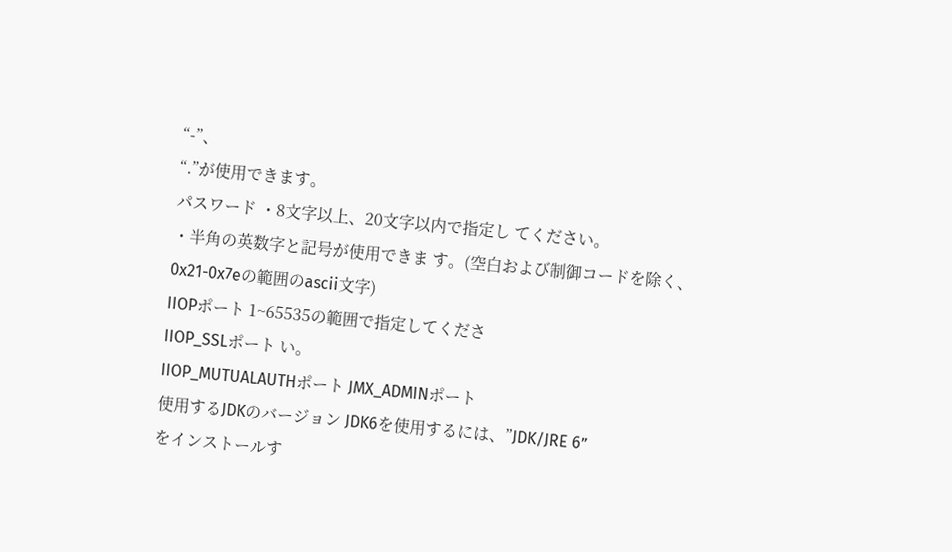“-”、
“.”が使用できます。
パスワード ・8文字以上、20文字以内で指定し てください。
・半角の英数字と記号が使用できま す。(空白および制御コードを除く、
0x21-0x7eの範囲のascii文字)
IIOPポート 1~65535の範囲で指定してくださ
IIOP_SSLポート い。
IIOP_MUTUALAUTHポート JMX_ADMINポート
使用するJDKのバージョン JDK6を使用するには、”JDK/JRE 6”
をインストールす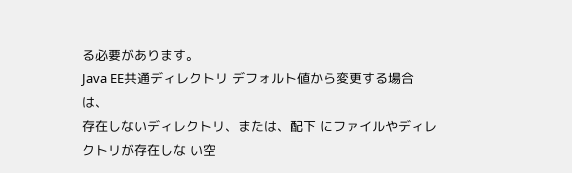る必要があります。
Java EE共通ディレクトリ デフォルト値から変更する場合は、
存在しないディレクトリ、または、配下 にファイルやディレクトリが存在しな い空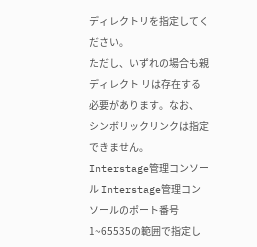ディレクトリを指定してください。
ただし、いずれの場合も親ディレクト リは存在する必要があります。なお、
シンボリックリンクは指定できません。
Interstage管理コンソール Interstage管理コンソールのポート番号 1~65535の範囲で指定し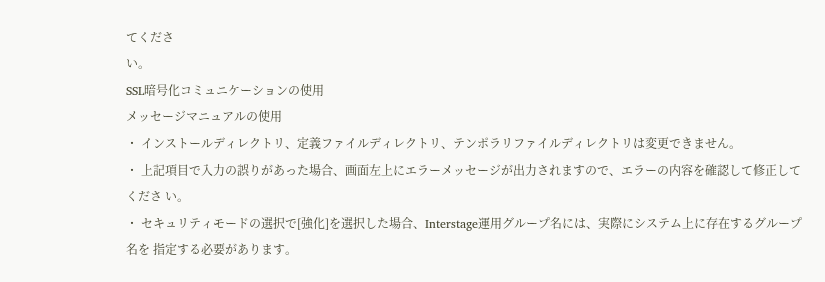てくださ
い。
SSL暗号化コミュニケーションの使用
メッセージマニュアルの使用
・ インストールディレクトリ、定義ファイルディレクトリ、テンポラリファイルディレクトリは変更できません。
・ 上記項目で入力の誤りがあった場合、画面左上にエラーメッセージが出力されますので、エラーの内容を確認して修正してくださ い。
・ セキュリティモードの選択で[強化]を選択した場合、Interstage運用グループ名には、実際にシステム上に存在するグループ名を 指定する必要があります。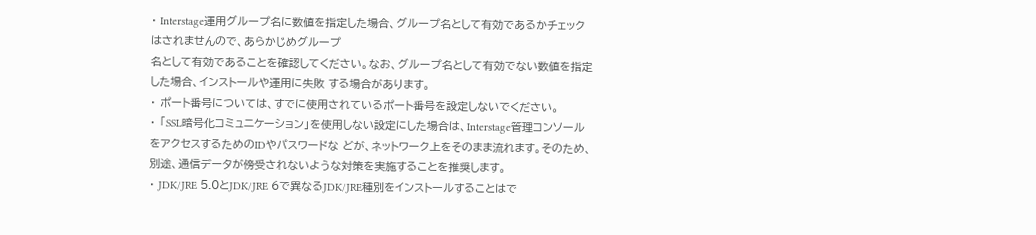・ Interstage運用グループ名に数値を指定した場合、グループ名として有効であるかチェックはされませんので、あらかじめグループ
名として有効であることを確認してください。なお、グループ名として有効でない数値を指定した場合、インストールや運用に失敗 する場合があります。
・ ポート番号については、すでに使用されているポート番号を設定しないでください。
・ 「SSL暗号化コミュニケーション」を使用しない設定にした場合は、Interstage管理コンソールをアクセスするためのIDやパスワードな どが、ネットワーク上をそのまま流れます。そのため、別途、通信データが傍受されないような対策を実施することを推奨します。
・ JDK/JRE 5.0とJDK/JRE 6で異なるJDK/JRE種別をインストールすることはで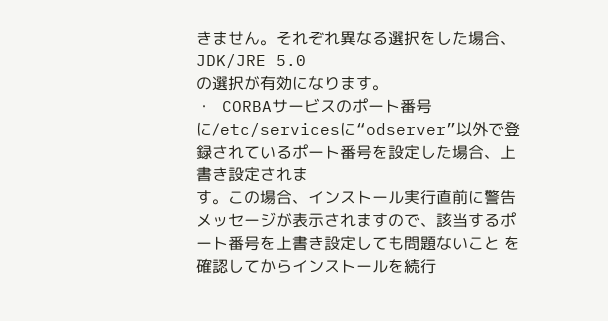きません。それぞれ異なる選択をした場合、JDK/JRE 5.0
の選択が有効になります。
・ CORBAサービスのポート番号に/etc/servicesに“odserver”以外で登録されているポート番号を設定した場合、上書き設定されま
す。この場合、インストール実行直前に警告メッセージが表示されますので、該当するポート番号を上書き設定しても問題ないこと を確認してからインストールを続行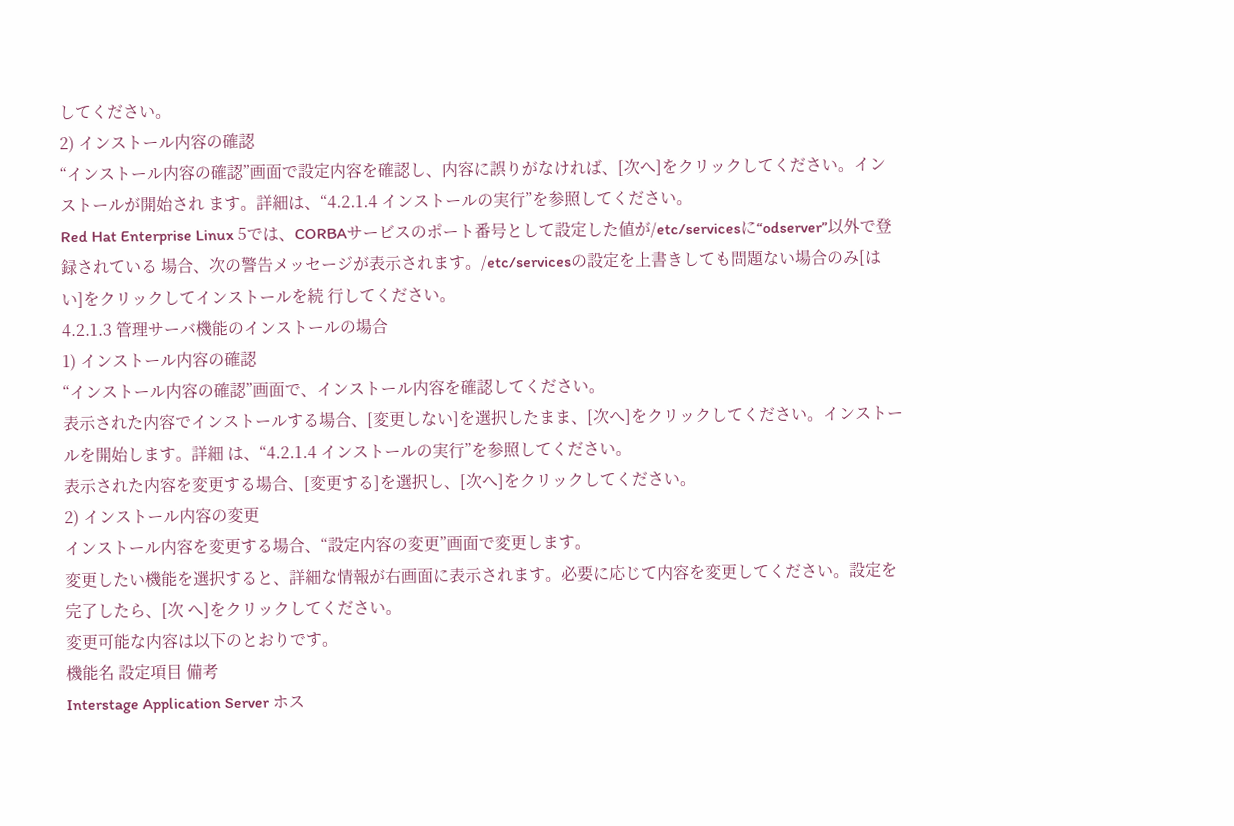してください。
2) インストール内容の確認
“インストール内容の確認”画面で設定内容を確認し、内容に誤りがなければ、[次へ]をクリックしてください。インストールが開始され ます。詳細は、“4.2.1.4 インストールの実行”を参照してください。
Red Hat Enterprise Linux 5では、CORBAサービスのポート番号として設定した値が/etc/servicesに“odserver”以外で登録されている 場合、次の警告メッセージが表示されます。/etc/servicesの設定を上書きしても問題ない場合のみ[はい]をクリックしてインストールを続 行してください。
4.2.1.3 管理サーバ機能のインストールの場合
1) インストール内容の確認
“インストール内容の確認”画面で、インストール内容を確認してください。
表示された内容でインストールする場合、[変更しない]を選択したまま、[次へ]をクリックしてください。インストールを開始します。詳細 は、“4.2.1.4 インストールの実行”を参照してください。
表示された内容を変更する場合、[変更する]を選択し、[次へ]をクリックしてください。
2) インストール内容の変更
インストール内容を変更する場合、“設定内容の変更”画面で変更します。
変更したい機能を選択すると、詳細な情報が右画面に表示されます。必要に応じて内容を変更してください。設定を完了したら、[次 へ]をクリックしてください。
変更可能な内容は以下のとおりです。
機能名 設定項目 備考
Interstage Application Server ホス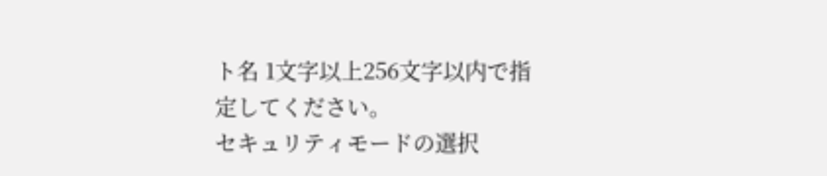ト名 1文字以上256文字以内で指
定してください。
セキュリティモードの選択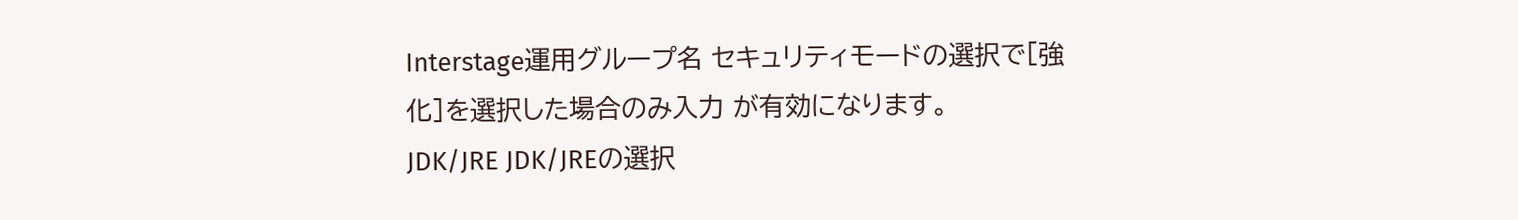Interstage運用グループ名 セキュリティモードの選択で[強
化]を選択した場合のみ入力 が有効になります。
JDK/JRE JDK/JREの選択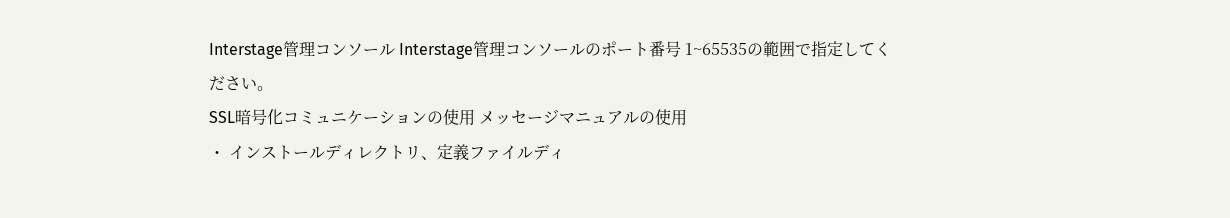Interstage管理コンソール Interstage管理コンソールのポート番号 1~65535の範囲で指定してく
ださい。
SSL暗号化コミュニケーションの使用 メッセージマニュアルの使用
・ インストールディレクトリ、定義ファイルディ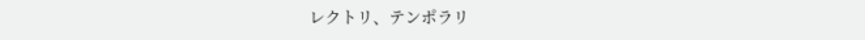レクトリ、テンポラリ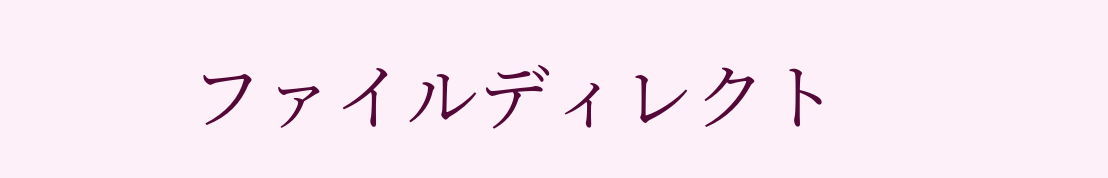ファイルディレクト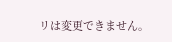リは変更できません。